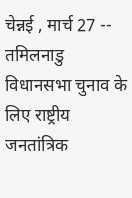चेन्नई , मार्च 27 -- तमिलनाडु विधानसभा चुनाव के लिए राष्ट्रीय जनतांत्रिक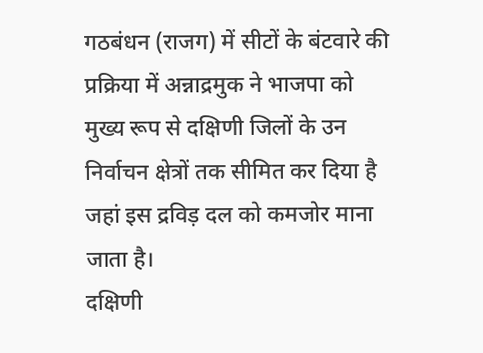गठबंधन (राजग) में सीटों के बंटवारे की प्रक्रिया में अन्नाद्रमुक ने भाजपा को मुख्य रूप से दक्षिणी जिलों के उन निर्वाचन क्षेत्रों तक सीमित कर दिया है जहां इस द्रविड़ दल को कमजोर माना जाता है।
दक्षिणी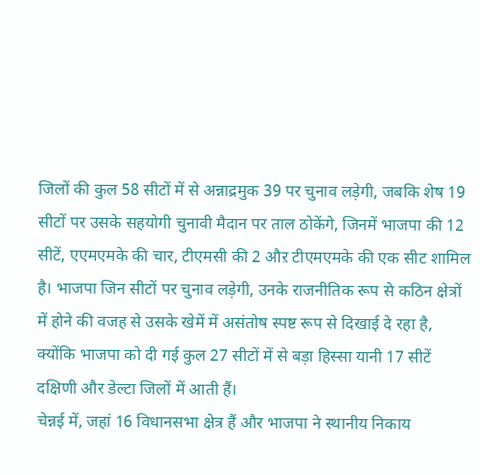जिलों की कुल 58 सीटों में से अन्नाद्रमुक 39 पर चुनाव लड़ेगी, जबकि शेष 19 सीटों पर उसके सहयोगी चुनावी मैदान पर ताल ठोकेंगे, जिनमें भाजपा की 12 सीटें, एएमएमके की चार, टीएमसी की 2 औऱ टीएमएमके की एक सीट शामिल है। भाजपा जिन सीटों पर चुनाव लड़ेगी, उनके राजनीतिक रूप से कठिन क्षेत्रों में होने की वजह से उसके खेमें में असंतोष स्पष्ट रूप से दिखाई दे रहा है, क्योंकि भाजपा को दी गई कुल 27 सीटों में से बड़ा हिस्सा यानी 17 सीटें दक्षिणी और डेल्टा जिलों में आती हैं।
चेन्नई में, जहां 16 विधानसभा क्षेत्र हैं और भाजपा ने स्थानीय निकाय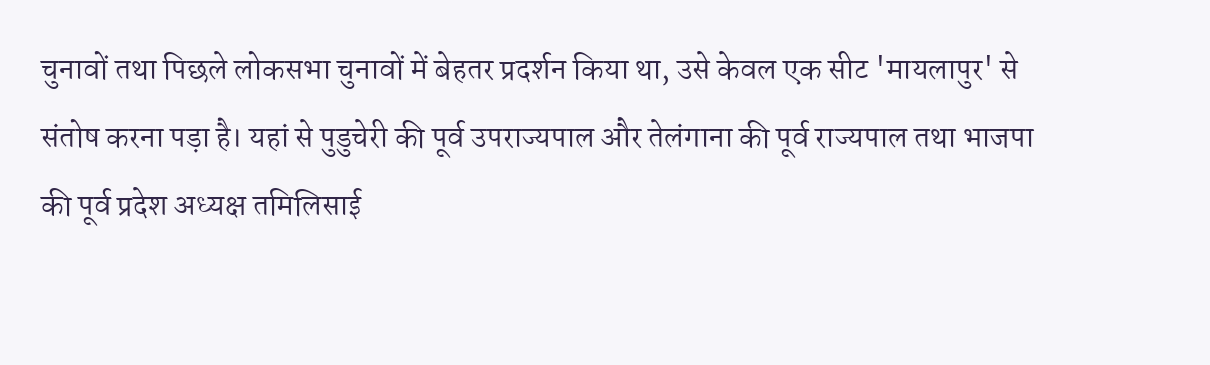चुनावों तथा पिछले लोकसभा चुनावों में बेहतर प्रदर्शन किया था, उसे केवल एक सीट 'मायलापुर' से संतोष करना पड़ा है। यहां से पुडुचेरी की पूर्व उपराज्यपाल और तेलंगाना की पूर्व राज्यपाल तथा भाजपा की पूर्व प्रदेश अध्यक्ष तमिलिसाई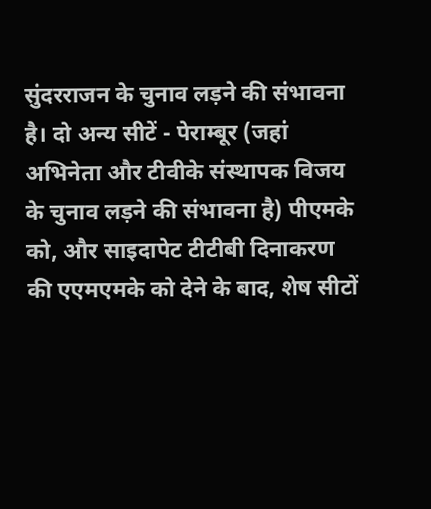सुंदरराजन के चुनाव लड़ने की संभावना है। दो अन्य सीटें - पेराम्बूर (जहां अभिनेता और टीवीके संस्थापक विजय के चुनाव लड़ने की संभावना है) पीएमके को, और साइदापेट टीटीबी दिनाकरण की एएमएमके को देने के बाद, शेष सीटों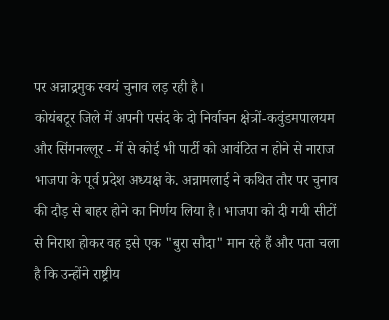पर अन्नाद्रमुक स्वयं चुनाव लड़ रही है।
कोयंबटूर जिले में अपनी पसंद के दो निर्वाचन क्षेत्रों-कवुंडमपालयम और सिंगनल्लूर - में से कोई भी पार्टी को आवंटित न होने से नाराज भाजपा के पूर्व प्रदेश अध्यक्ष के. अन्नामलाई ने कथित तौर पर चुनाव की दौड़ से बाहर होने का निर्णय लिया है। भाजपा को दी गयी सीटों से निराश होकर वह इसे एक "बुरा सौदा" मान रहे हैं और पता चला है कि उन्होंने राष्ट्रीय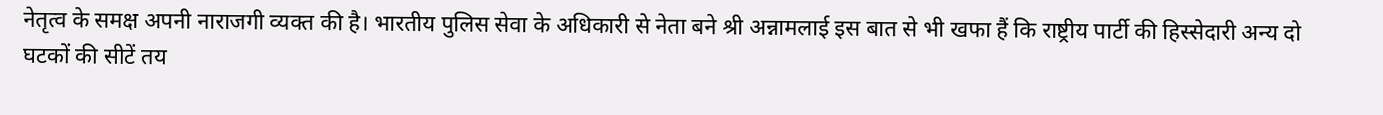नेतृत्व के समक्ष अपनी नाराजगी व्यक्त की है। भारतीय पुलिस सेवा के अधिकारी से नेता बने श्री अन्नामलाई इस बात से भी खफा हैं कि राष्ट्रीय पार्टी की हिस्सेदारी अन्य दो घटकों की सीटें तय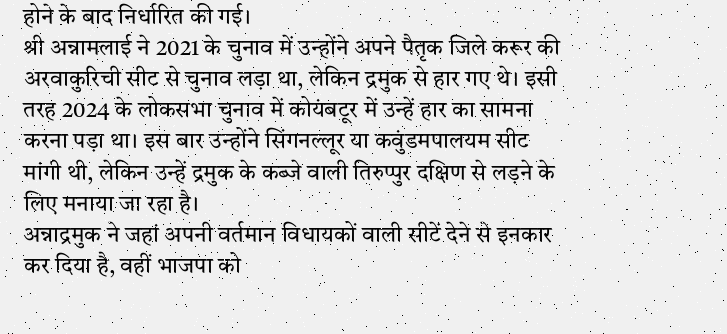होने के बाद निर्धारित की गई।
श्री अन्नामलाई ने 2021 के चुनाव में उन्होंने अपने पैतृक जिले करूर की अरवाकुरिची सीट से चुनाव लड़ा था, लेकिन द्रमुक से हार गए थे। इसी तरह 2024 के लोकसभा चुनाव में कोयंबटूर में उन्हें हार का सामना करना पड़ा था। इस बार उन्होंने सिंगनल्लूर या कवुंडमपालयम सीट मांगी थी, लेकिन उन्हें द्रमुक के कब्जे वाली तिरुप्पुर दक्षिण से लड़ने के लिए मनाया जा रहा है।
अन्नाद्रमुक ने जहां अपनी वर्तमान विधायकों वाली सीटें देने से इनकार कर दिया है, वहीं भाजपा को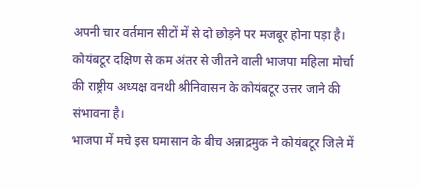अपनी चार वर्तमान सीटों में से दो छोड़ने पर मजबूर होना पड़ा है। कोयंबटूर दक्षिण से कम अंतर से जीतने वाली भाजपा महिला मोर्चा की राष्ट्रीय अध्यक्ष वनथी श्रीनिवासन के कोयंबटूर उत्तर जाने की संभावना है।
भाजपा में मचे इस घमासान के बीच अन्नाद्रमुक ने कोयंबटूर जिले में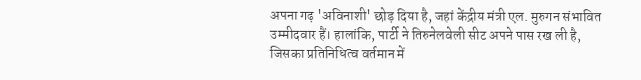अपना गढ़ 'अविनाशी' छोड़ दिया है, जहां केंद्रीय मंत्री एल. मुरुगन संभावित उम्मीदवार हैं। हालांकि, पार्टी ने तिरुनेलवेली सीट अपने पास रख ली है, जिसका प्रतिनिधित्व वर्तमान में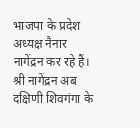भाजपा के प्रदेश अध्यक्ष नैनार नागेंद्रन कर रहे हैं। श्री नागेंद्रन अब दक्षिणी शिवगंगा के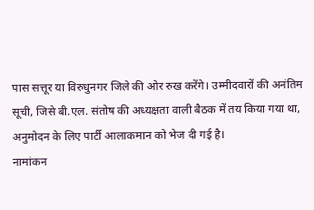पास सत्तूर या विरुधुनगर जिले की ओर रुख करेंगे। उम्मीदवारों की अनंतिम सूची, जिसे बी.एल. संतोष की अध्यक्षता वाली बैठक में तय किया गया था, अनुमोदन के लिए पार्टी आलाकमान को भेज दी गई है।
नामांकन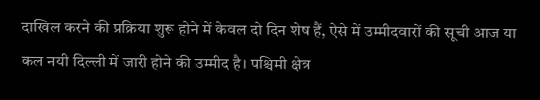दाखिल करने की प्रक्रिया शुरू होने में केवल दो दिन शेष हैं, ऐसे में उम्मीदवारों की सूची आज या कल नयी दिल्ली में जारी होने की उम्मीद है। पश्चिमी क्षेत्र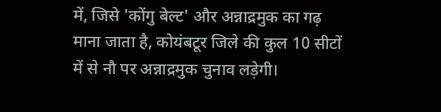में, जिसे 'कोंगु बेल्ट' और अन्नाद्रमुक का गढ़ माना जाता है, कोयंबटूर जिले की कुल 10 सीटों में से नौ पर अन्नाद्रमुक चुनाव लड़ेगी।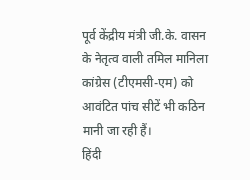पूर्व केंद्रीय मंत्री जी.के. वासन के नेतृत्व वाली तमिल मानिला कांग्रेस (टीएमसी-एम) को आवंटित पांच सीटें भी कठिन मानी जा रही हैं।
हिंदी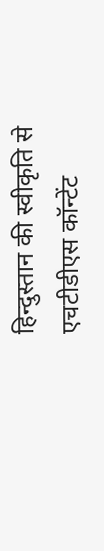हिन्दुस्तान की स्वीकृति से एचटीडीएस कॉन्टेंट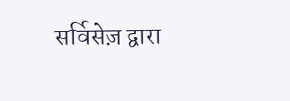सर्विसेज़ द्वारा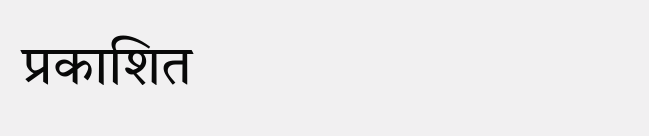प्रकाशित